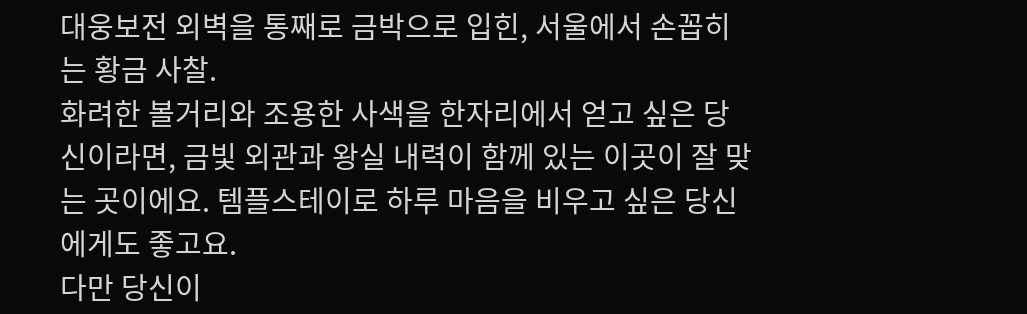대웅보전 외벽을 통째로 금박으로 입힌, 서울에서 손꼽히는 황금 사찰.
화려한 볼거리와 조용한 사색을 한자리에서 얻고 싶은 당신이라면, 금빛 외관과 왕실 내력이 함께 있는 이곳이 잘 맞는 곳이에요. 템플스테이로 하루 마음을 비우고 싶은 당신에게도 좋고요.
다만 당신이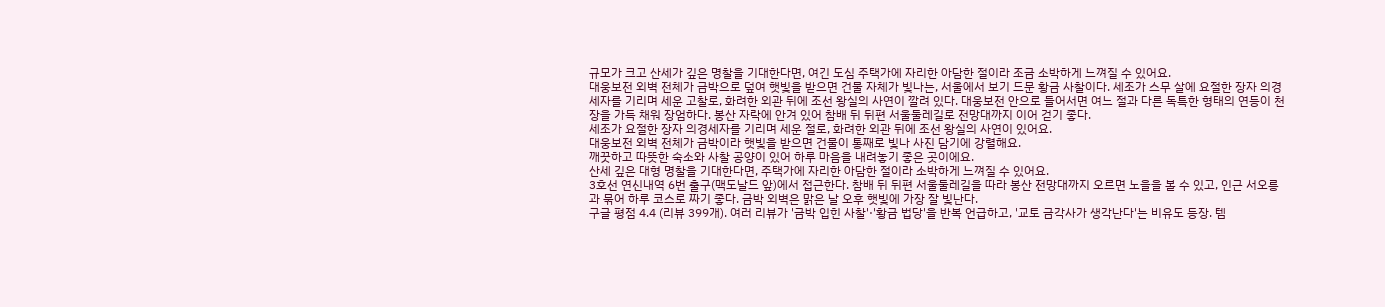규모가 크고 산세가 깊은 명찰을 기대한다면, 여긴 도심 주택가에 자리한 아담한 절이라 조금 소박하게 느껴질 수 있어요.
대웅보전 외벽 전체가 금박으로 덮여 햇빛을 받으면 건물 자체가 빛나는, 서울에서 보기 드문 황금 사찰이다. 세조가 스무 살에 요절한 장자 의경세자를 기리며 세운 고찰로, 화려한 외관 뒤에 조선 왕실의 사연이 깔려 있다. 대웅보전 안으로 들어서면 여느 절과 다른 독특한 형태의 연등이 천장을 가득 채워 장엄하다. 봉산 자락에 안겨 있어 참배 뒤 뒤편 서울둘레길로 전망대까지 이어 걷기 좋다.
세조가 요절한 장자 의경세자를 기리며 세운 절로, 화려한 외관 뒤에 조선 왕실의 사연이 있어요.
대웅보전 외벽 전체가 금박이라 햇빛을 받으면 건물이 통째로 빛나 사진 담기에 강렬해요.
깨끗하고 따뜻한 숙소와 사찰 공양이 있어 하루 마음을 내려놓기 좋은 곳이에요.
산세 깊은 대형 명찰을 기대한다면, 주택가에 자리한 아담한 절이라 소박하게 느껴질 수 있어요.
3호선 연신내역 6번 출구(맥도날드 앞)에서 접근한다. 참배 뒤 뒤편 서울둘레길을 따라 봉산 전망대까지 오르면 노을을 볼 수 있고, 인근 서오릉과 묶어 하루 코스로 짜기 좋다. 금박 외벽은 맑은 날 오후 햇빛에 가장 잘 빛난다.
구글 평점 4.4 (리뷰 399개). 여러 리뷰가 '금박 입힌 사찰'·'황금 법당'을 반복 언급하고, '교토 금각사가 생각난다'는 비유도 등장. 템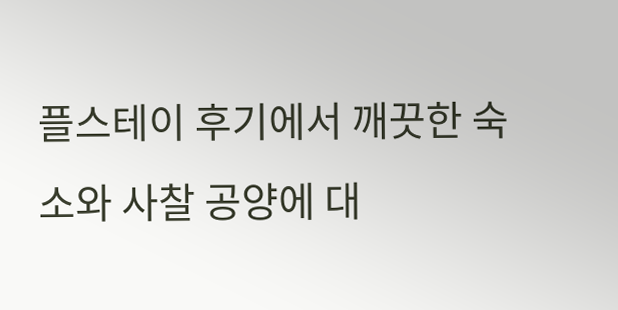플스테이 후기에서 깨끗한 숙소와 사찰 공양에 대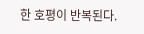한 호평이 반복된다.